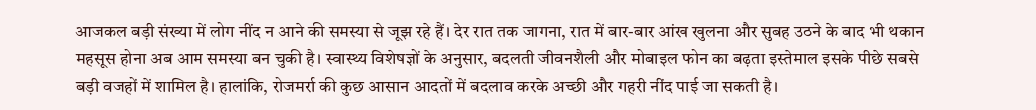आजकल बड़ी संख्या में लोग नींद न आने की समस्या से जूझ रहे हैं। देर रात तक जागना, रात में बार-बार आंख खुलना और सुबह उठने के बाद भी थकान महसूस होना अब आम समस्या बन चुकी है। स्वास्थ्य विशेषज्ञों के अनुसार, बदलती जीवनशैली और मोबाइल फोन का बढ़ता इस्तेमाल इसके पीछे सबसे बड़ी वजहों में शामिल है। हालांकि, रोजमर्रा की कुछ आसान आदतों में बदलाव करके अच्छी और गहरी नींद पाई जा सकती है।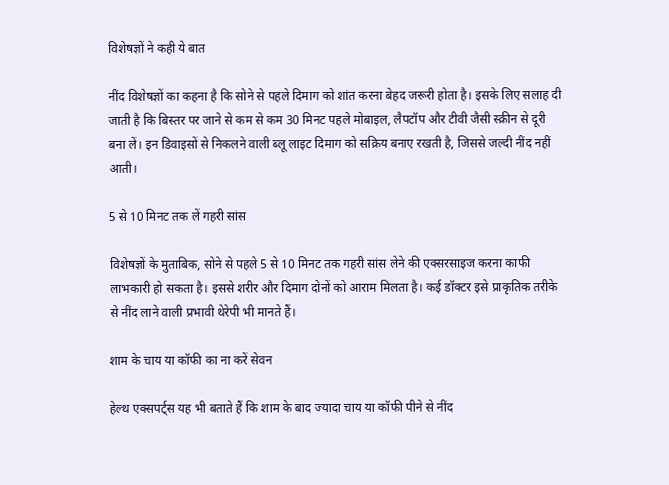विशेषज्ञों ने कही ये बात

नींद विशेषज्ञों का कहना है कि सोने से पहले दिमाग को शांत करना बेहद जरूरी होता है। इसके लिए सलाह दी जाती है कि बिस्तर पर जाने से कम से कम 30 मिनट पहले मोबाइल, लैपटॉप और टीवी जैसी स्क्रीन से दूरी बना लें। इन डिवाइसों से निकलने वाली ब्लू लाइट दिमाग को सक्रिय बनाए रखती है, जिससे जल्दी नींद नहीं आती।

5 से 10 मिनट तक लें गहरी सांस

विशेषज्ञों के मुताबिक, सोने से पहले 5 से 10 मिनट तक गहरी सांस लेने की एक्सरसाइज करना काफी लाभकारी हो सकता है। इससे शरीर और दिमाग दोनों को आराम मिलता है। कई डॉक्टर इसे प्राकृतिक तरीके से नींद लाने वाली प्रभावी थेरेपी भी मानते हैं।

शाम के चाय या कॉफी का ना करें सेवन

हेल्थ एक्सपर्ट्स यह भी बताते हैं कि शाम के बाद ज्यादा चाय या कॉफी पीने से नींद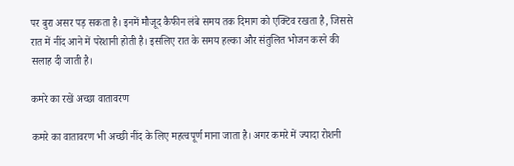पर बुरा असर पड़ सकता है। इनमें मौजूद कैफीन लंबे समय तक दिमाग को एक्टिव रखता है, जिससे रात में नींद आने में परेशानी होती है। इसलिए रात के समय हल्का और संतुलित भोजन करने की सलाह दी जाती है।

कमरे का रखें अच्छा वातावरण

कमरे का वातावरण भी अच्छी नींद के लिए महत्वपूर्ण माना जाता है। अगर कमरे में ज्यादा रोशनी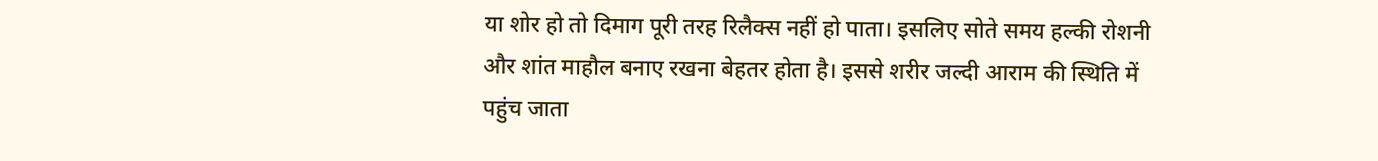या शोर हो तो दिमाग पूरी तरह रिलैक्स नहीं हो पाता। इसलिए सोते समय हल्की रोशनी और शांत माहौल बनाए रखना बेहतर होता है। इससे शरीर जल्दी आराम की स्थिति में पहुंच जाता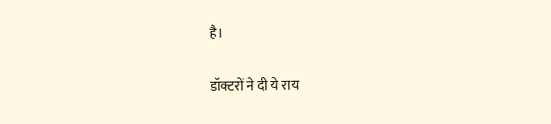है।

डॉक्टरों ने दी ये राय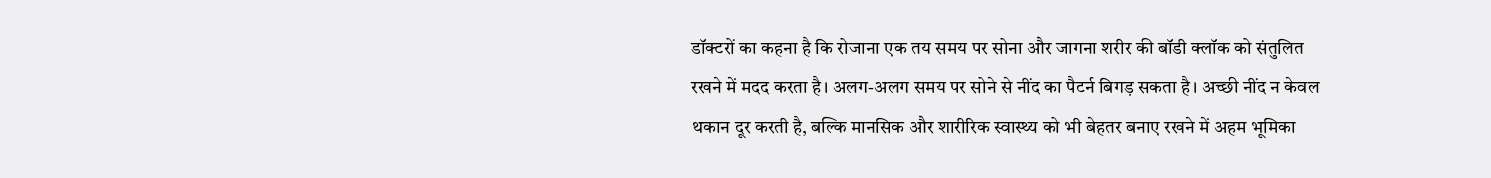डॉक्टरों का कहना है कि रोजाना एक तय समय पर सोना और जागना शरीर की बॉडी क्लॉक को संतुलित रखने में मदद करता है। अलग-अलग समय पर सोने से नींद का पैटर्न बिगड़ सकता है। अच्छी नींद न केवल थकान दूर करती है, बल्कि मानसिक और शारीरिक स्वास्थ्य को भी बेहतर बनाए रखने में अहम भूमिका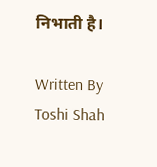निभाती है।

Written By Toshi Shah